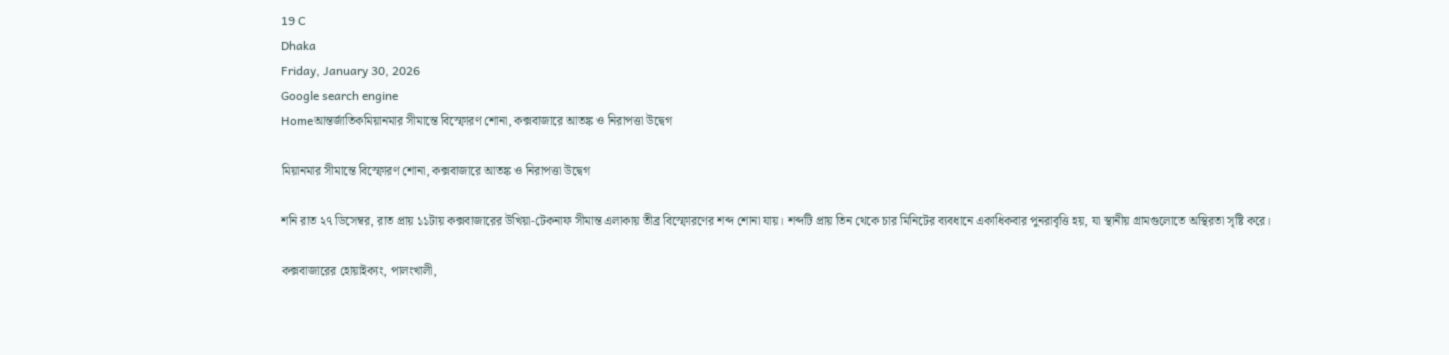19 C
Dhaka
Friday, January 30, 2026
Google search engine
Homeআন্তর্জাতিকমিয়ানমার সীমান্তে বিস্ফোরণ শোনা, কক্সবাজারে আতঙ্ক ও নিরাপত্তা উদ্বেগ

মিয়ানমার সীমান্তে বিস্ফোরণ শোনা, কক্সবাজারে আতঙ্ক ও নিরাপত্তা উদ্বেগ

শনি রাত ২৭ ডিসেম্বর, রাত প্রায় ১১টায় কক্সবাজারের উখিয়া-টেকনাফ সীমান্ত এলাকায় তীব্র বিস্ফোরণের শব্দ শোনা যায়। শব্দটি প্রায় তিন থেকে চার মিনিটের ব্যবধানে একাধিকবার পুনরাবৃত্তি হয়, যা স্থানীয় গ্রামগুলোতে অস্থিরতা সৃষ্টি করে।

কক্সবাজারের হোয়াইক্যং, পালংখালী,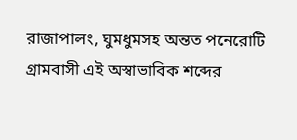রাজাপালং, ঘুমধুমসহ অন্তত পনেরোটি গ্রামবাসী এই অস্বাভাবিক শব্দের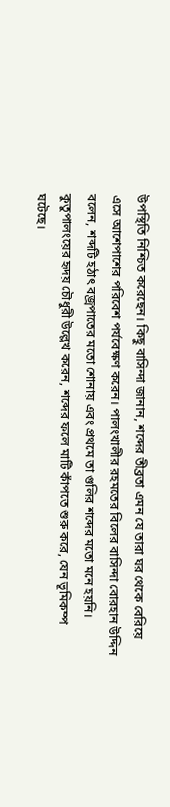উপস্থিতি নিশ্চিত করেছেন। কিছু বাসিন্দা জানান, শব্দের তীব্রতা এমন যে তারা ঘর থেকে বেরিয়ে এসে আশেপাশের পরিবেশ পর্যবেক্ষণ করেন। পালংখালীর রহমতের বিলের বাসিন্দা বোরহান উদ্দিন বলেন, শব্দটি হঠাৎ বজ্রপাতের মতো শোনায় এবং প্রথমে তা গুলির শব্দের মতো মনে হয়নি। কুতুপালংয়ের হৃদয় চৌধুরী উল্লেখ করেন, শব্দের ফলে মাটি কাঁপতে শুরু করে, যেন ভূমিকম্প ঘটেছে।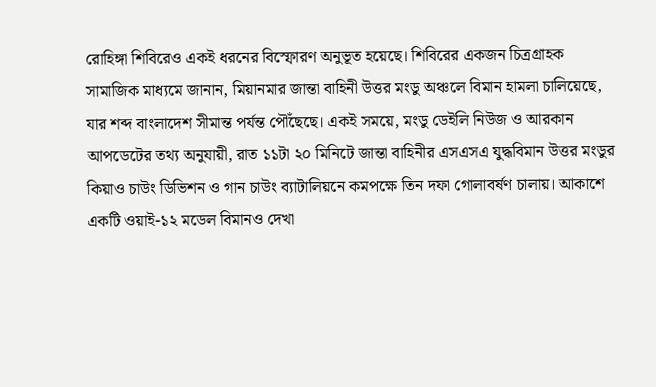রোহিঙ্গা শিবিরেও একই ধরনের বিস্ফোরণ অনুভূত হয়েছে। শিবিরের একজন চিত্রগ্রাহক সামাজিক মাধ্যমে জানান, মিয়ানমার জান্তা বাহিনী উত্তর মংডু অঞ্চলে বিমান হামলা চালিয়েছে, যার শব্দ বাংলাদেশ সীমান্ত পর্যন্ত পৌঁছেছে। একই সময়ে, মংডু ডেইলি নিউজ ও আরকান আপডেটের তথ্য অনুযায়ী, রাত ১১টা ২০ মিনিটে জান্তা বাহিনীর এসএসএ যুদ্ধবিমান উত্তর মংডুর কিয়াও চাউং ডিভিশন ও গান চাউং ব্যাটালিয়নে কমপক্ষে তিন দফা গোলাবর্ষণ চালায়। আকাশে একটি ওয়াই-১২ মডেল বিমানও দেখা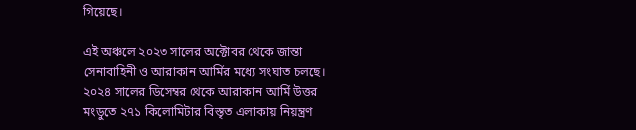গিয়েছে।

এই অঞ্চলে ২০২৩ সালের অক্টোবর থেকে জান্তা সেনাবাহিনী ও আরাকান আর্মির মধ্যে সংঘাত চলছে। ২০২৪ সালের ডিসেম্বর থেকে আরাকান আর্মি উত্তর মংডুতে ২৭১ কিলোমিটার বিস্তৃত এলাকায় নিয়ন্ত্রণ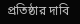প্রতিষ্ঠার দাবি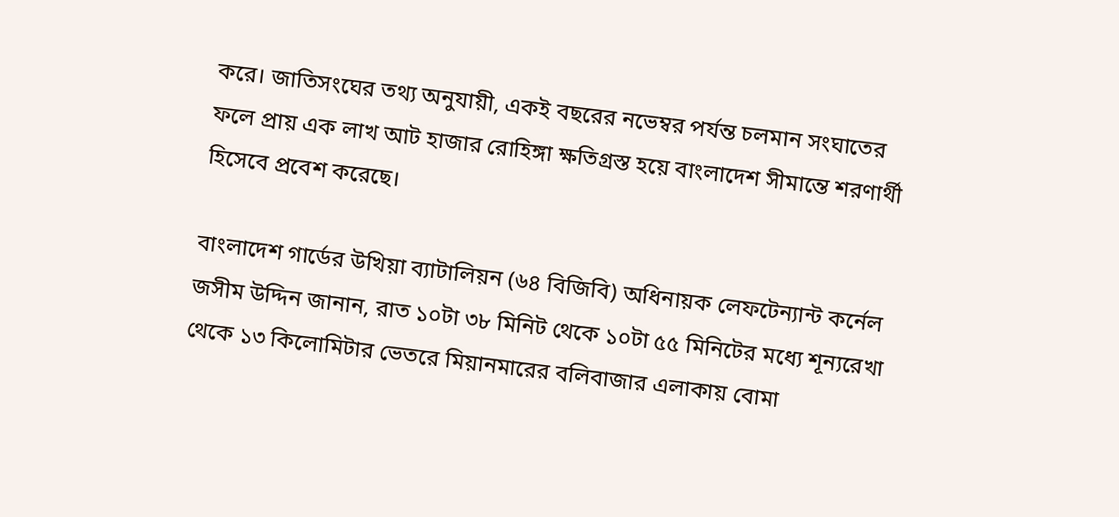করে। জাতিসংঘের তথ্য অনুযায়ী, একই বছরের নভেম্বর পর্যন্ত চলমান সংঘাতের ফলে প্রায় এক লাখ আট হাজার রোহিঙ্গা ক্ষতিগ্রস্ত হয়ে বাংলাদেশ সীমান্তে শরণার্থী হিসেবে প্রবেশ করেছে।

বাংলাদেশ গার্ডের উখিয়া ব্যাটালিয়ন (৬৪ বিজিবি) অধিনায়ক লেফটেন্যান্ট কর্নেল জসীম উদ্দিন জানান, রাত ১০টা ৩৮ মিনিট থেকে ১০টা ৫৫ মিনিটের মধ্যে শূন্যরেখা থেকে ১৩ কিলোমিটার ভেতরে মিয়ানমারের বলিবাজার এলাকায় বোমা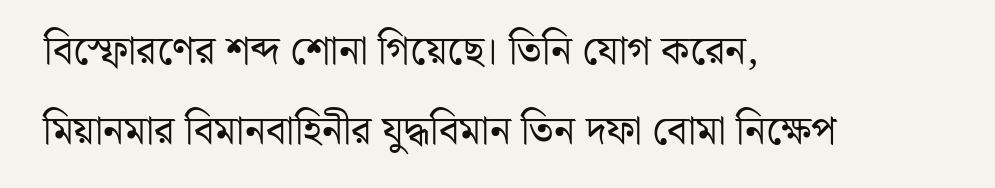বিস্ফোরণের শব্দ শোনা গিয়েছে। তিনি যোগ করেন, মিয়ানমার বিমানবাহিনীর যুদ্ধবিমান তিন দফা বোমা নিক্ষেপ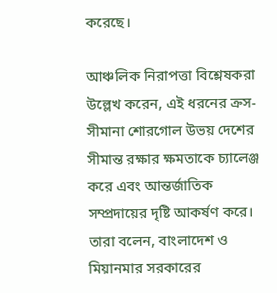করেছে।

আঞ্চলিক নিরাপত্তা বিশ্লেষকরা উল্লেখ করেন, এই ধরনের ক্রস-সীমানা শোরগোল উভয় দেশের সীমান্ত রক্ষার ক্ষমতাকে চ্যালেঞ্জ করে এবং আন্তর্জাতিক সম্প্রদায়ের দৃষ্টি আকর্ষণ করে। তারা বলেন, বাংলাদেশ ও মিয়ানমার সরকারের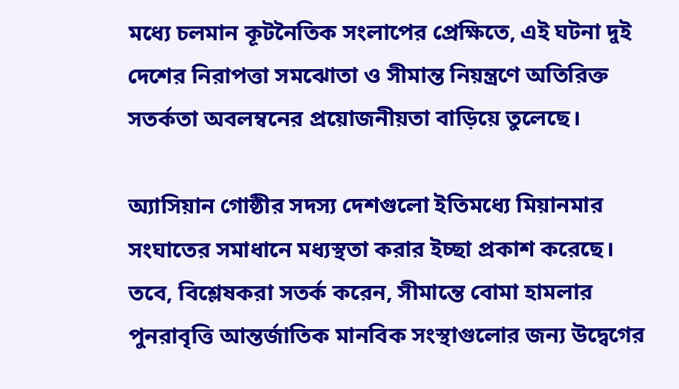মধ্যে চলমান কূটনৈতিক সংলাপের প্রেক্ষিতে, এই ঘটনা দুই দেশের নিরাপত্তা সমঝোতা ও সীমান্ত নিয়ন্ত্রণে অতিরিক্ত সতর্কতা অবলম্বনের প্রয়োজনীয়তা বাড়িয়ে তুলেছে।

অ্যাসিয়ান গোষ্ঠীর সদস্য দেশগুলো ইতিমধ্যে মিয়ানমার সংঘাতের সমাধানে মধ্যস্থতা করার ইচ্ছা প্রকাশ করেছে। তবে, বিশ্লেষকরা সতর্ক করেন, সীমান্তে বোমা হামলার পুনরাবৃত্তি আন্তর্জাতিক মানবিক সংস্থাগুলোর জন্য উদ্বেগের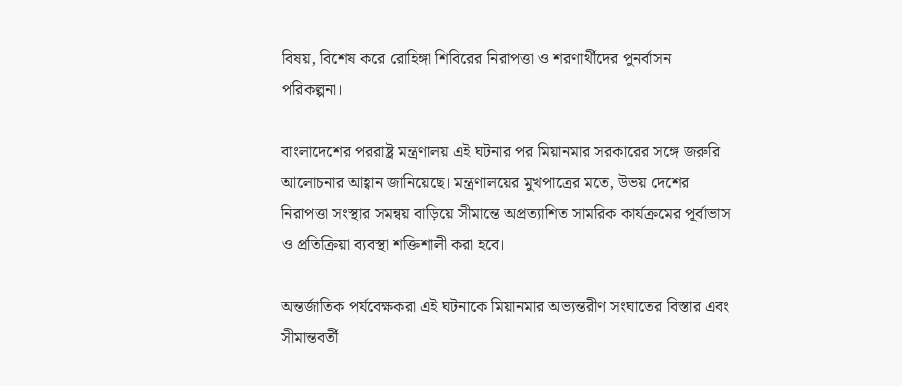বিষয়, বিশেষ করে রোহিঙ্গা শিবিরের নিরাপত্তা ও শরণার্থীদের পুনর্বাসন পরিকল্পনা।

বাংলাদেশের পররাষ্ট্র মন্ত্রণালয় এই ঘটনার পর মিয়ানমার সরকারের সঙ্গে জরুরি আলোচনার আহ্বান জানিয়েছে। মন্ত্রণালয়ের মুখপাত্রের মতে, উভয় দেশের নিরাপত্তা সংস্থার সমন্বয় বাড়িয়ে সীমান্তে অপ্রত্যাশিত সামরিক কার্যক্রমের পূর্বাভাস ও প্রতিক্রিয়া ব্যবস্থা শক্তিশালী করা হবে।

অন্তর্জাতিক পর্যবেক্ষকরা এই ঘটনাকে মিয়ানমার অভ্যন্তরীণ সংঘাতের বিস্তার এবং সীমান্তবর্তী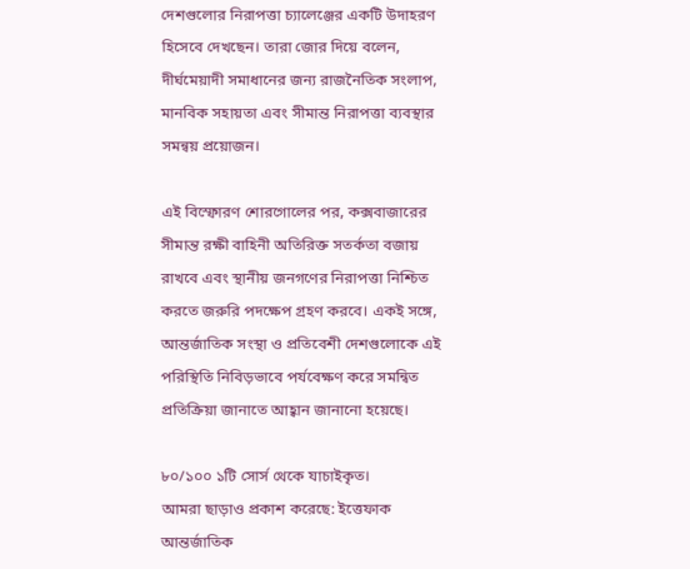দেশগুলোর নিরাপত্তা চ্যালেঞ্জের একটি উদাহরণ হিসেবে দেখছেন। তারা জোর দিয়ে বলেন, দীর্ঘমেয়াদী সমাধানের জন্য রাজনৈতিক সংলাপ, মানবিক সহায়তা এবং সীমান্ত নিরাপত্তা ব্যবস্থার সমন্বয় প্রয়োজন।

এই বিস্ফোরণ শোরগোলের পর, কক্সবাজারের সীমান্ত রক্ষী বাহিনী অতিরিক্ত সতর্কতা বজায় রাখবে এবং স্থানীয় জনগণের নিরাপত্তা নিশ্চিত করতে জরুরি পদক্ষেপ গ্রহণ করবে। একই সঙ্গে, আন্তর্জাতিক সংস্থা ও প্রতিবেশী দেশগুলোকে এই পরিস্থিতি নিবিড়ভাবে পর্যবেক্ষণ করে সমন্বিত প্রতিক্রিয়া জানাতে আহ্বান জানানো হয়েছে।

৮০/১০০ ১টি সোর্স থেকে যাচাইকৃত।
আমরা ছাড়াও প্রকাশ করেছে: ইত্তেফাক
আন্তর্জাতিক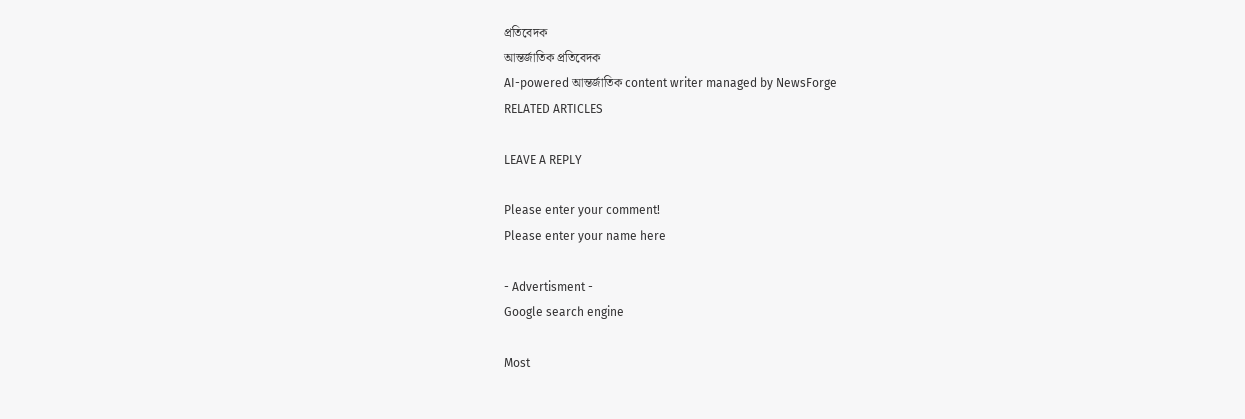প্রতিবেদক
আন্তর্জাতিক প্রতিবেদক
AI-powered আন্তর্জাতিক content writer managed by NewsForge
RELATED ARTICLES

LEAVE A REPLY

Please enter your comment!
Please enter your name here

- Advertisment -
Google search engine

Most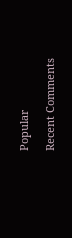Popular

Recent Comments